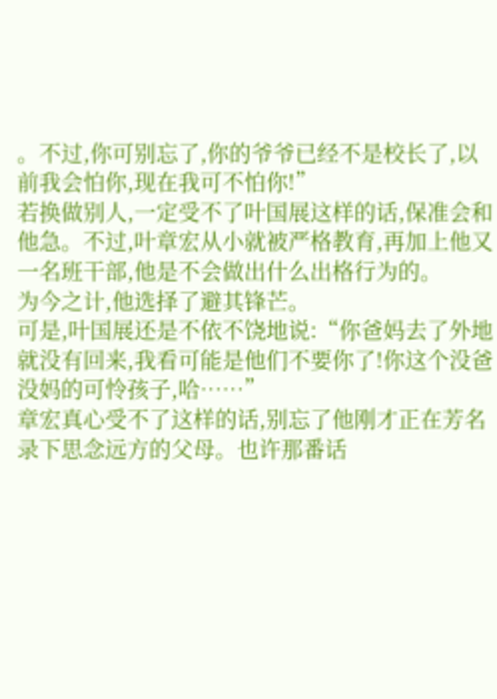。不过,你可别忘了,你的爷爷已经不是校长了,以前我会怕你,现在我可不怕你!”
若换做别人,一定受不了叶国展这样的话,保准会和他急。不过,叶章宏从小就被严格教育,再加上他又一名班干部,他是不会做出什么出格行为的。
为今之计,他选择了避其锋芒。
可是,叶国展还是不依不饶地说:“你爸妈去了外地就没有回来,我看可能是他们不要你了!你这个没爸没妈的可怜孩子,哈……”
章宏真心受不了这样的话,别忘了他刚才正在芳名录下思念远方的父母。也许那番话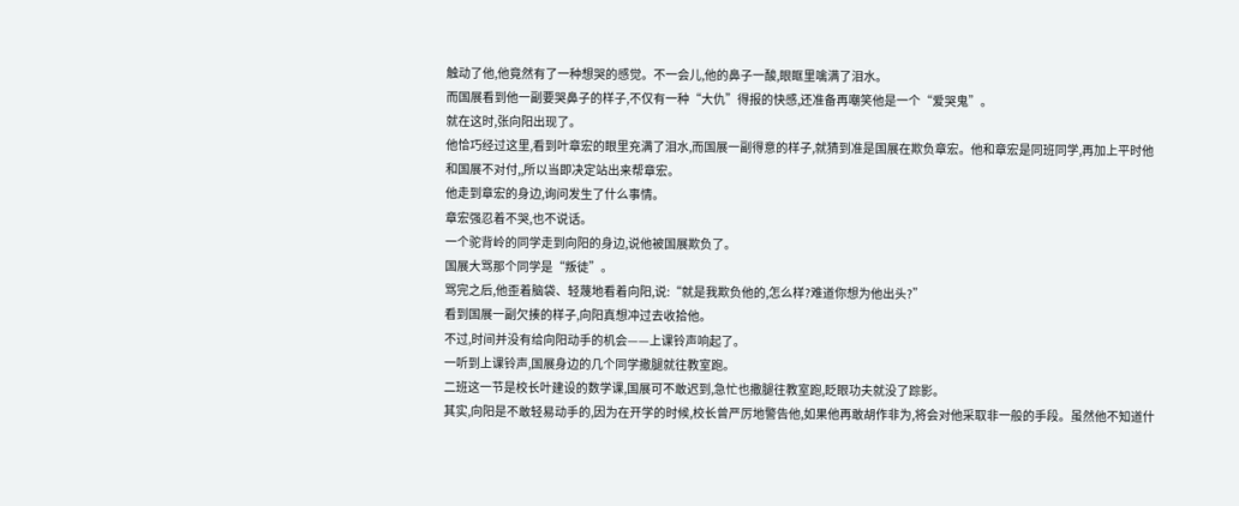触动了他,他竟然有了一种想哭的感觉。不一会儿,他的鼻子一酸,眼眶里噙满了泪水。
而国展看到他一副要哭鼻子的样子,不仅有一种“大仇”得报的快感,还准备再嘲笑他是一个“爱哭鬼”。
就在这时,张向阳出现了。
他恰巧经过这里,看到叶章宏的眼里充满了泪水,而国展一副得意的样子,就猜到准是国展在欺负章宏。他和章宏是同班同学,再加上平时他和国展不对付,,所以当即决定站出来帮章宏。
他走到章宏的身边,询问发生了什么事情。
章宏强忍着不哭,也不说话。
一个驼背岭的同学走到向阳的身边,说他被国展欺负了。
国展大骂那个同学是“叛徒”。
骂完之后,他歪着脑袋、轻蔑地看着向阳,说:“就是我欺负他的,怎么样?难道你想为他出头?”
看到国展一副欠揍的样子,向阳真想冲过去收拾他。
不过,时间并没有给向阳动手的机会——上课铃声响起了。
一听到上课铃声,国展身边的几个同学撒腿就往教室跑。
二班这一节是校长叶建设的数学课,国展可不敢迟到,急忙也撒腿往教室跑,眨眼功夫就没了踪影。
其实,向阳是不敢轻易动手的,因为在开学的时候,校长曾严厉地警告他,如果他再敢胡作非为,将会对他采取非一般的手段。虽然他不知道什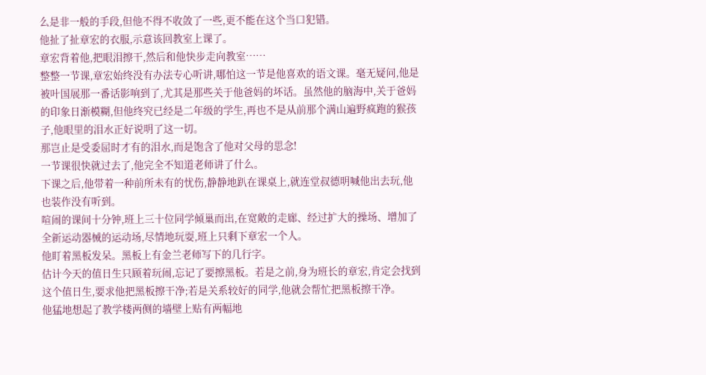么是非一般的手段,但他不得不收敛了一些,更不能在这个当口犯错。
他扯了扯章宏的衣服,示意该回教室上课了。
章宏背着他,把眼泪擦干,然后和他快步走向教室……
整整一节课,章宏始终没有办法专心听讲,哪怕这一节是他喜欢的语文课。毫无疑问,他是被叶国展那一番话影响到了,尤其是那些关于他爸妈的坏话。虽然他的脑海中,关于爸妈的印象日渐模糊,但他终究已经是二年级的学生,再也不是从前那个满山遍野疯跑的猴孩子,他眼里的泪水正好说明了这一切。
那岂止是受委屈时才有的泪水,而是饱含了他对父母的思念!
一节课很快就过去了,他完全不知道老师讲了什么。
下课之后,他带着一种前所未有的忧伤,静静地趴在课桌上,就连堂叔德明喊他出去玩,他也装作没有听到。
喧闹的课间十分钟,班上三十位同学倾巢而出,在宽敞的走廊、经过扩大的操场、增加了全新运动器械的运动场,尽情地玩耍,班上只剩下章宏一个人。
他盯着黑板发呆。黑板上有金兰老师写下的几行字。
估计今天的值日生只顾着玩闹,忘记了要擦黑板。若是之前,身为班长的章宏,肯定会找到这个值日生,要求他把黑板擦干净;若是关系较好的同学,他就会帮忙把黑板擦干净。
他猛地想起了教学楼两侧的墙壁上贴有两幅地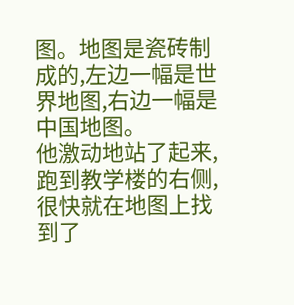图。地图是瓷砖制成的,左边一幅是世界地图,右边一幅是中国地图。
他激动地站了起来,跑到教学楼的右侧,很快就在地图上找到了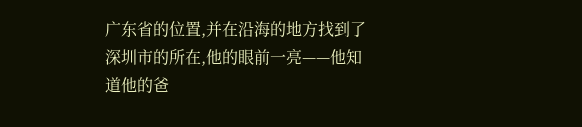广东省的位置,并在沿海的地方找到了深圳市的所在,他的眼前一亮——他知道他的爸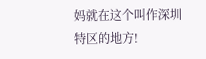妈就在这个叫作深圳特区的地方!